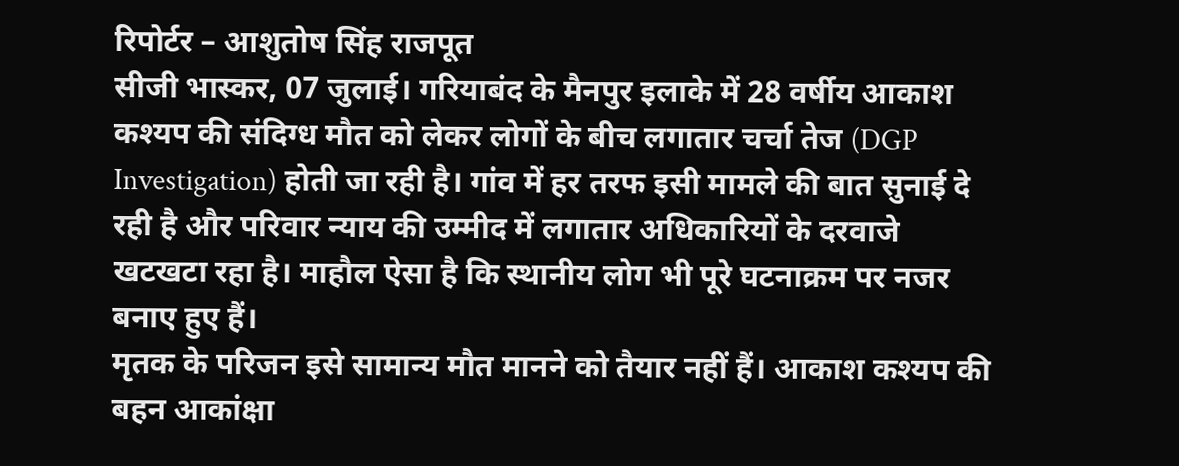रिपोर्टर – आशुतोष सिंह राजपूत
सीजी भास्कर, 07 जुलाई। गरियाबंद के मैनपुर इलाके में 28 वर्षीय आकाश कश्यप की संदिग्ध मौत को लेकर लोगों के बीच लगातार चर्चा तेज (DGP Investigation) होती जा रही है। गांव में हर तरफ इसी मामले की बात सुनाई दे रही है और परिवार न्याय की उम्मीद में लगातार अधिकारियों के दरवाजे खटखटा रहा है। माहौल ऐसा है कि स्थानीय लोग भी पूरे घटनाक्रम पर नजर बनाए हुए हैं।
मृतक के परिजन इसे सामान्य मौत मानने को तैयार नहीं हैं। आकाश कश्यप की बहन आकांक्षा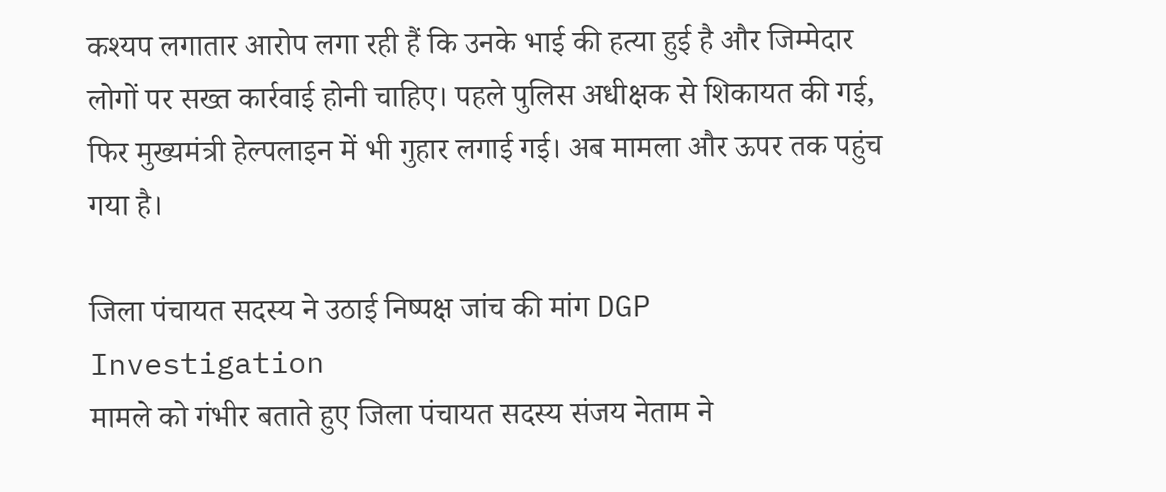कश्यप लगातार आरोप लगा रही हैं कि उनके भाई की हत्या हुई है और जिम्मेदार लोगों पर सख्त कार्रवाई होनी चाहिए। पहले पुलिस अधीक्षक से शिकायत की गई, फिर मुख्यमंत्री हेल्पलाइन में भी गुहार लगाई गई। अब मामला और ऊपर तक पहुंच गया है।

जिला पंचायत सदस्य ने उठाई निष्पक्ष जांच की मांग DGP Investigation
मामले को गंभीर बताते हुए जिला पंचायत सदस्य संजय नेताम ने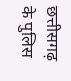छत्तीसगढ़ के पुलिस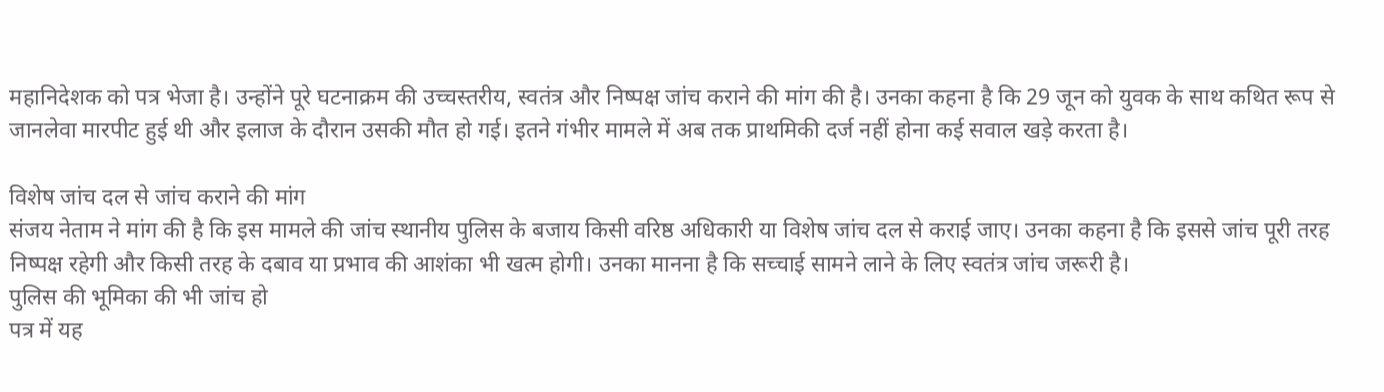महानिदेशक को पत्र भेजा है। उन्होंने पूरे घटनाक्रम की उच्चस्तरीय, स्वतंत्र और निष्पक्ष जांच कराने की मांग की है। उनका कहना है कि 29 जून को युवक के साथ कथित रूप से जानलेवा मारपीट हुई थी और इलाज के दौरान उसकी मौत हो गई। इतने गंभीर मामले में अब तक प्राथमिकी दर्ज नहीं होना कई सवाल खड़े करता है।

विशेष जांच दल से जांच कराने की मांग
संजय नेताम ने मांग की है कि इस मामले की जांच स्थानीय पुलिस के बजाय किसी वरिष्ठ अधिकारी या विशेष जांच दल से कराई जाए। उनका कहना है कि इससे जांच पूरी तरह निष्पक्ष रहेगी और किसी तरह के दबाव या प्रभाव की आशंका भी खत्म होगी। उनका मानना है कि सच्चाई सामने लाने के लिए स्वतंत्र जांच जरूरी है।
पुलिस की भूमिका की भी जांच हो
पत्र में यह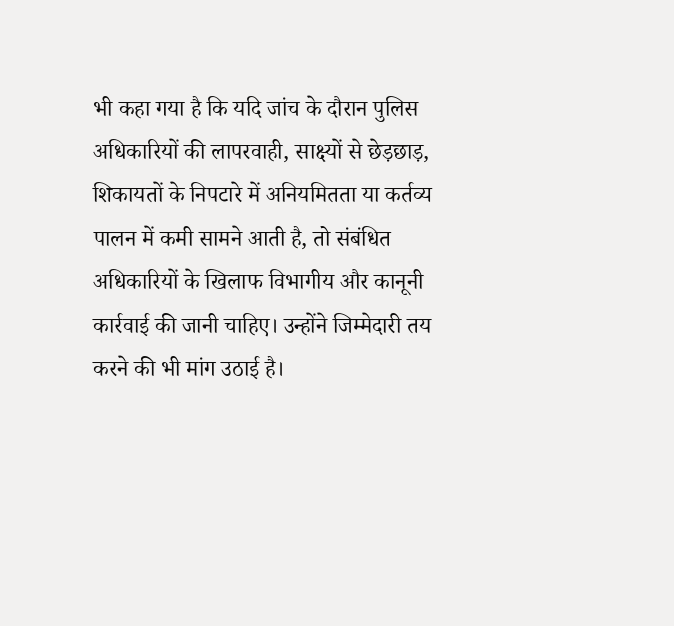भी कहा गया है कि यदि जांच के दौरान पुलिस अधिकारियों की लापरवाही, साक्ष्यों से छेड़छाड़, शिकायतों के निपटारे में अनियमितता या कर्तव्य पालन में कमी सामने आती है, तो संबंधित अधिकारियों के खिलाफ विभागीय और कानूनी कार्रवाई की जानी चाहिए। उन्होंने जिम्मेदारी तय करने की भी मांग उठाई है।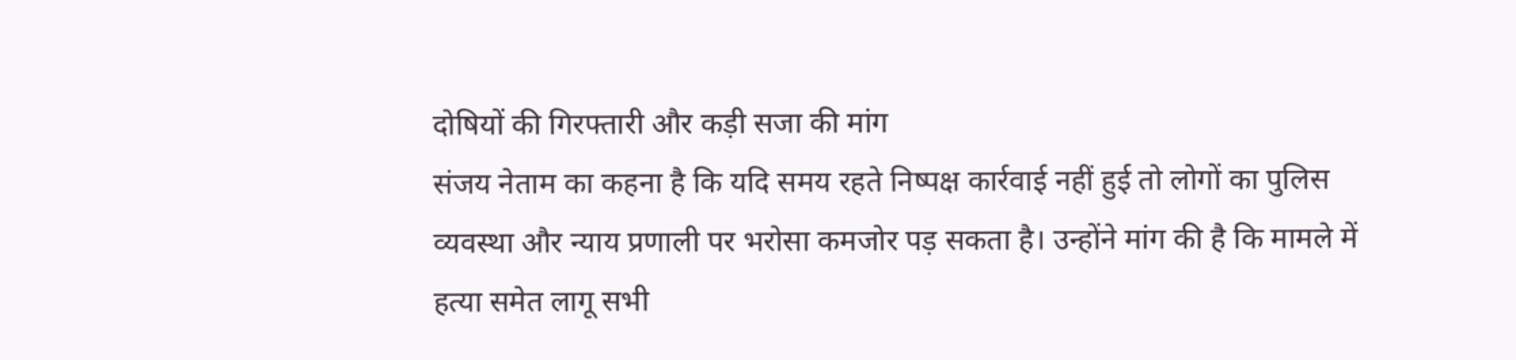दोषियों की गिरफ्तारी और कड़ी सजा की मांग
संजय नेताम का कहना है कि यदि समय रहते निष्पक्ष कार्रवाई नहीं हुई तो लोगों का पुलिस व्यवस्था और न्याय प्रणाली पर भरोसा कमजोर पड़ सकता है। उन्होंने मांग की है कि मामले में हत्या समेत लागू सभी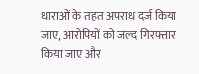धाराओं के तहत अपराध दर्ज किया जाए, आरोपियों को जल्द गिरफ्तार किया जाए और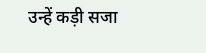उन्हें कड़ी सजा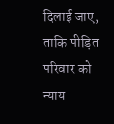दिलाई जाए, ताकि पीड़ित परिवार को न्याय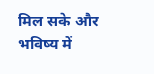मिल सके और भविष्य में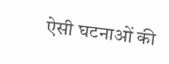ऐसी घटनाओं की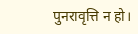पुनरावृत्ति न हो।